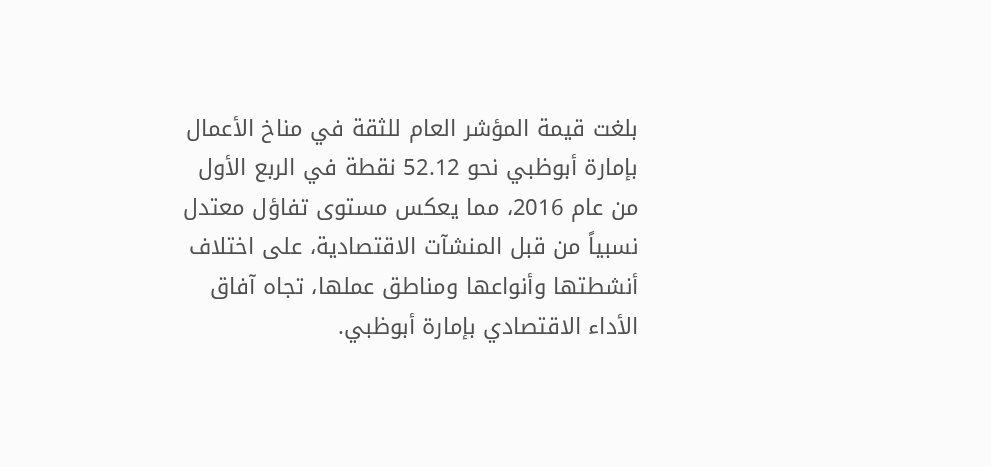بلغت قيمة المؤشر العام للثقة في مناخ الأعمال بإمارة أبوظبي نحو 52.12 نقطة في الربع الأول من عام 2016، مما يعكس مستوى تفاؤل معتدل نسبياً من قبل المنشآت الاقتصادية، على اختلاف أنشطتها وأنواعها ومناطق عملها، تجاه آفاق الأداء الاقتصادي بإمارة أبوظبي.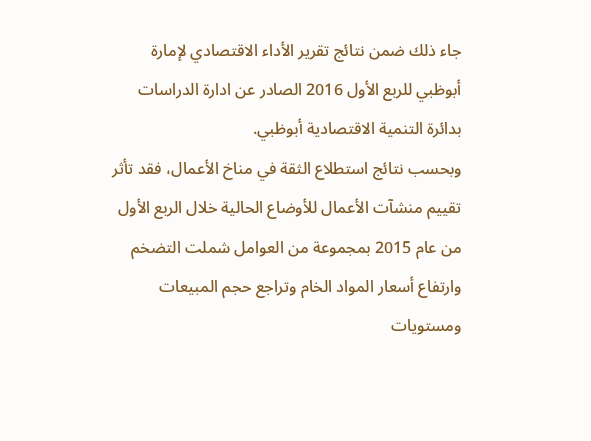جاء ذلك ضمن نتائج تقرير الأداء الاقتصادي لإمارة أبوظبي للربع الأول 2016 الصادر عن ادارة الدراسات بدائرة التنمية الاقتصادية أبوظبي.
وبحسب نتائج استطلاع الثقة في مناخ الأعمال، فقد تأثر تقييم منشآت الأعمال للأوضاع الحالية خلال الربع الأول من عام 2015 بمجموعة من العوامل شملت التضخم وارتفاع أسعار المواد الخام وتراجع حجم المبيعات ومستويات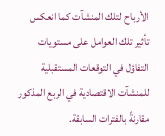الأرباح لتلك المنشآت كما انعكس تأثير تلك العوامل على مستويات التفاؤل في التوقعات المستقبلية للمنشآت الاقتصادية في الربع المذكور مقارنةً بالفترات السابقة.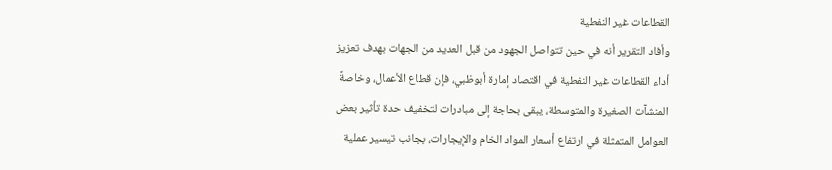القطاعات غير النفطية
وأفاد التقرير أنه في حين تتواصل الجهود من قبل العديد من الجهات بهدف تعزيز أداء القطاعات غير النفطية في اقتصاد إمارة أبوظبي، فإن قطاع الأعمال، وخاصةً المنشآت الصغيرة والمتوسطة، يبقى بحاجة إلى مبادرات لتخفيف حدة تأثير بعض العوامل المتمثلة في ارتفاع أسعار المواد الخام والإيجارات، بجانب تيسير عملية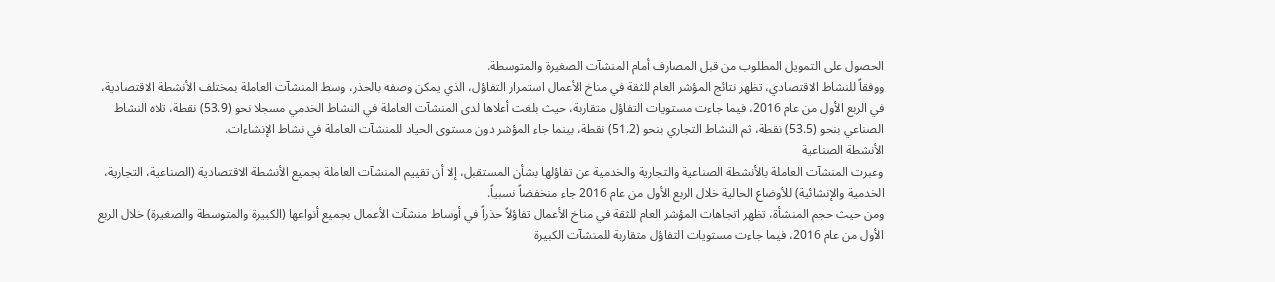الحصول على التمويل المطلوب من قبل المصارف أمام المنشآت الصغيرة والمتوسطة.
ووفقاً للنشاط الاقتصادي، تظهر نتائج المؤشر العام للثقة في مناخ الأعمال استمرار التفاؤل، الذي يمكن وصفه بالحذر، وسط المنشآت العاملة بمختلف الأنشطة الاقتصادية، في الربع الأول من عام 2016، فيما جاءت مستويات التفاؤل متقاربة، حيث بلغت أعلاها لدى المنشآت العاملة في النشاط الخدمي مسجلا نحو (53.9) نقطة، تلاه النشاط الصناعي بنحو (53.5) نقطة، ثم النشاط التجاري بنحو (51.2) نقطة، بينما جاء المؤشر دون مستوى الحياد للمنشآت العاملة في نشاط الإنشاءات.
الأنشطة الصناعية
وعبرت المنشآت العاملة بالأنشطة الصناعية والتجارية والخدمية عن تفاؤلها بشأن المستقبل، إلا أن تقييم المنشآت العاملة بجميع الأنشطة الاقتصادية (الصناعية، التجارية، الخدمية والإنشائية) للأوضاع الحالية خلال الربع الأول من عام 2016 جاء منخفضاً نسبياً.
ومن حيث حجم المنشأة، تظهر اتجاهات المؤشر العام للثقة في مناخ الأعمال تفاؤلاً حذراً في أوساط منشآت الأعمال بجميع أنواعها (الكبيرة والمتوسطة والصغيرة) خلال الربع الأول من عام 2016، فيما جاءت مستويات التفاؤل متقاربة للمنشآت الكبيرة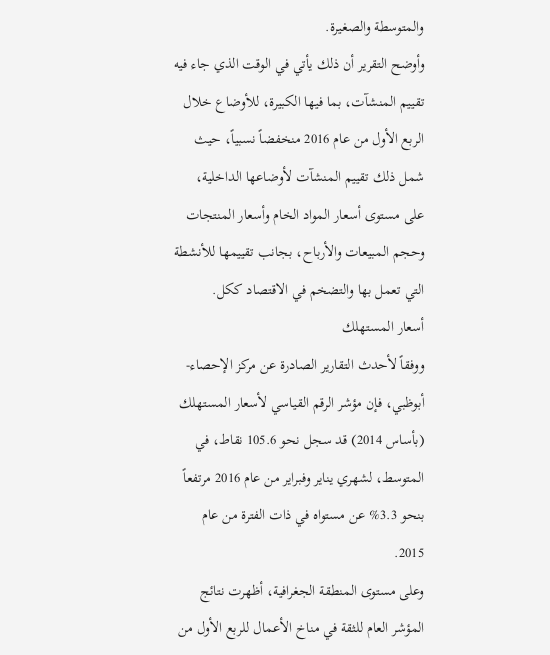والمتوسطة والصغيرة.
وأوضح التقرير أن ذلك يأتي في الوقت الذي جاء فيه تقييم المنشآت، بما فيها الكبيرة، للأوضاع خلال الربع الأول من عام 2016 منخفضاً نسبياً، حيث شمل ذلك تقييم المنشآت لأوضاعها الداخلية، على مستوى أسعار المواد الخام وأسعار المنتجات وحجم المبيعات والأرباح، بجانب تقييمها للأنشطة التي تعمل بها والتضخم في الاقتصاد ككل.
أسعار المستهلك
ووفقاً لأحدث التقارير الصادرة عن مركز الإحصاء-أبوظبي، فإن مؤشر الرقم القياسي لأسعار المستهلك (بأساس 2014) قد سجل نحو 105.6 نقاط، في المتوسط، لشهري يناير وفبراير من عام 2016 مرتفعاً بنحو 3.3% عن مستواه في ذات الفترة من عام 2015.
وعلى مستوى المنطقة الجغرافية، أظهرت نتائج المؤشر العام للثقة في مناخ الأعمال للربع الأول من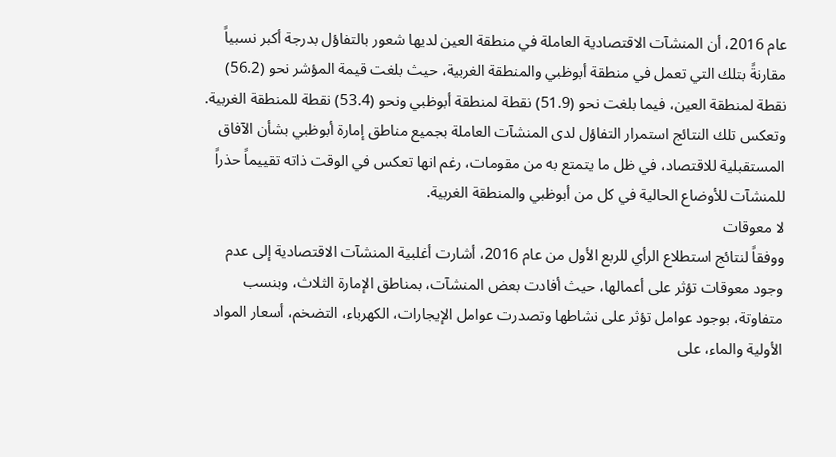عام 2016، أن المنشآت الاقتصادية العاملة في منطقة العين لديها شعور بالتفاؤل بدرجة أكبر نسبياً مقارنةً بتلك التي تعمل في منطقة أبوظبي والمنطقة الغربية، حيث بلغت قيمة المؤشر نحو (56.2) نقطة لمنطقة العين، فيما بلغت نحو (51.9) نقطة لمنطقة أبوظبي ونحو (53.4) نقطة للمنطقة الغربية.
وتعكس تلك النتائج استمرار التفاؤل لدى المنشآت العاملة بجميع مناطق إمارة أبوظبي بشأن الآفاق المستقبلية للاقتصاد، في ظل ما يتمتع به من مقومات، رغم انها تعكس في الوقت ذاته تقييماً حذراً للمنشآت للأوضاع الحالية في كل من أبوظبي والمنطقة الغربية.
لا معوقات
ووفقاً لنتائج استطلاع الرأي للربع الأول من عام 2016، أشارت أغلبية المنشآت الاقتصادية إلى عدم وجود معوقات تؤثر على أعمالها، حيث أفادت بعض المنشآت، بمناطق الإمارة الثلاث، وبنسب متفاوتة، بوجود عوامل تؤثر على نشاطها وتصدرت عوامل الإيجارات، الكهرباء، التضخم، أسعار المواد الأولية والماء، على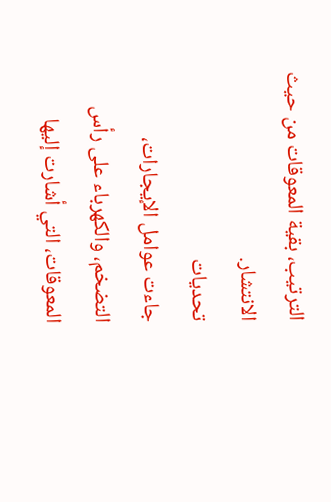الترتيب، بقية المعوقات من حيث الانتشار.
تحديات
جاءت عوامل الإيجارات، التضخم، والكهرباء على رأس المعوقات، التي أشارت إليها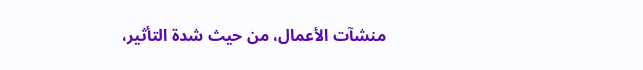منشآت الأعمال، من حيث شدة التأثير،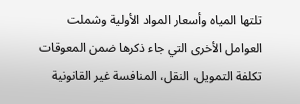تلتها المياه وأسعار المواد الأولية وشملت العوامل الأخرى التي جاء ذكرها ضمن المعوقات تكلفة التمويل، النقل، المنافسة غير القانونية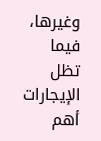وغيرها، فيما تظل الإيجارات أهم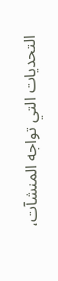التحديات التي تواجه المنشآت،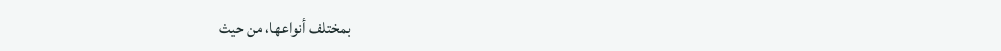بمختلف أنواعها، من حيث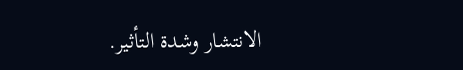الانتشار وشدة التأثير.